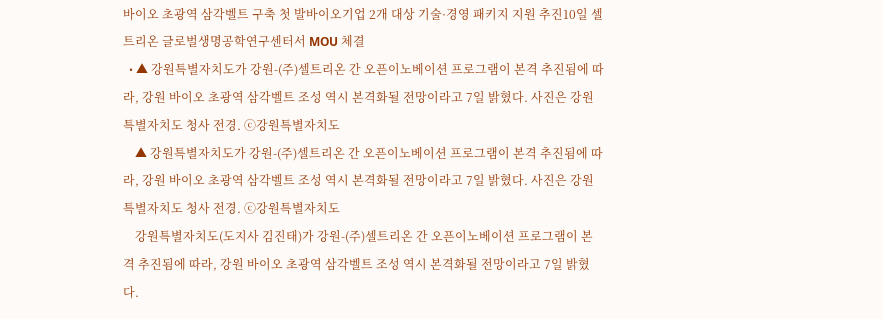바이오 초광역 삼각벨트 구축 첫 발바이오기업 2개 대상 기술·경영 패키지 지원 추진10일 셀트리온 글로벌생명공학연구센터서 MOU 체결
  • ▲ 강원특별자치도가 강원-(주)셀트리온 간 오픈이노베이션 프로그램이 본격 추진됨에 따라, 강원 바이오 초광역 삼각벨트 조성 역시 본격화될 전망이라고 7일 밝혔다. 사진은 강원특별자치도 청사 전경. ⓒ강원특별자치도
    ▲ 강원특별자치도가 강원-(주)셀트리온 간 오픈이노베이션 프로그램이 본격 추진됨에 따라, 강원 바이오 초광역 삼각벨트 조성 역시 본격화될 전망이라고 7일 밝혔다. 사진은 강원특별자치도 청사 전경. ⓒ강원특별자치도
    강원특별자치도(도지사 김진태)가 강원-(주)셀트리온 간 오픈이노베이션 프로그램이 본격 추진됨에 따라, 강원 바이오 초광역 삼각벨트 조성 역시 본격화될 전망이라고 7일 밝혔다.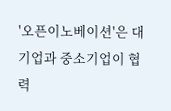'오픈이노베이션'은 대기업과 중소기업이 협력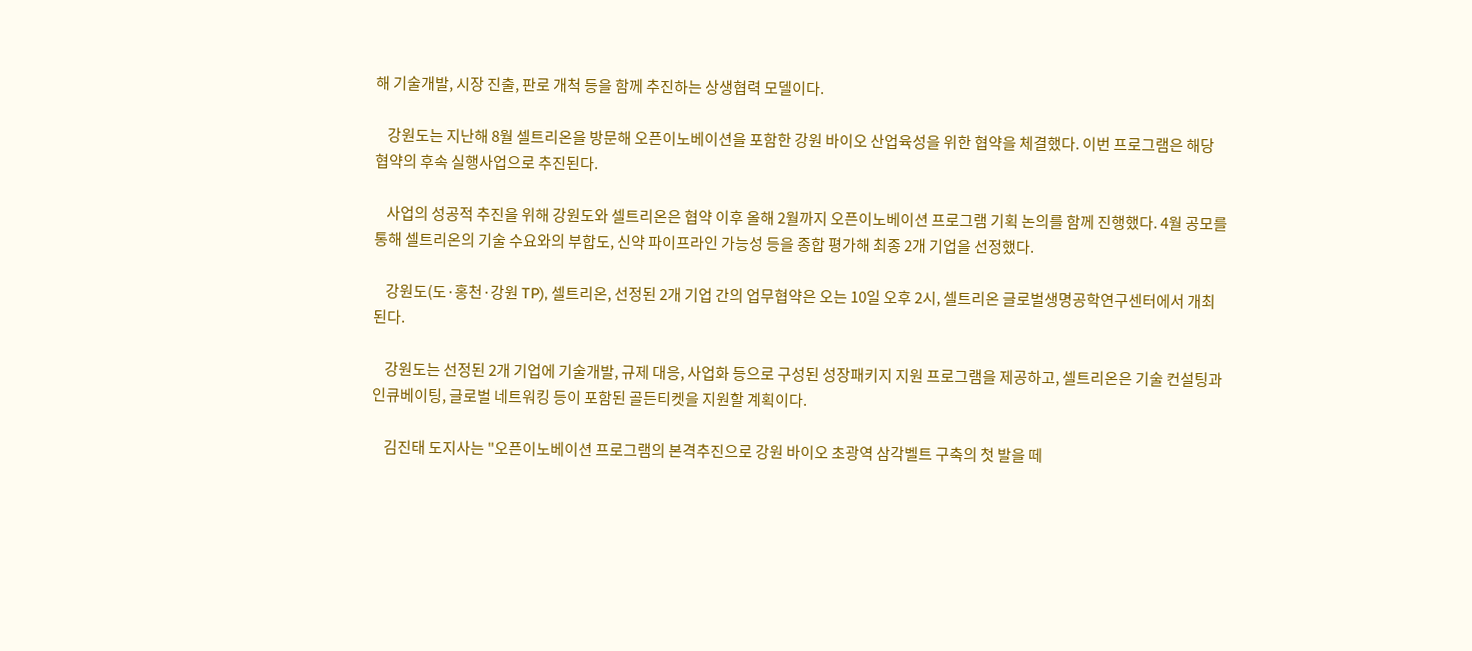해 기술개발, 시장 진출, 판로 개척 등을 함께 추진하는 상생협력 모델이다.

    강원도는 지난해 8월 셀트리온을 방문해 오픈이노베이션을 포함한 강원 바이오 산업육성을 위한 협약을 체결했다. 이번 프로그램은 해당 협약의 후속 실행사업으로 추진된다.

    사업의 성공적 추진을 위해 강원도와 셀트리온은 협약 이후 올해 2월까지 오픈이노베이션 프로그램 기획 논의를 함께 진행했다. 4월 공모를 통해 셀트리온의 기술 수요와의 부합도, 신약 파이프라인 가능성 등을 종합 평가해 최종 2개 기업을 선정했다.

    강원도(도·홍천·강원 TP), 셀트리온, 선정된 2개 기업 간의 업무협약은 오는 10일 오후 2시, 셀트리온 글로벌생명공학연구센터에서 개최된다.

    강원도는 선정된 2개 기업에 기술개발, 규제 대응, 사업화 등으로 구성된 성장패키지 지원 프로그램을 제공하고, 셀트리온은 기술 컨설팅과 인큐베이팅, 글로벌 네트워킹 등이 포함된 골든티켓을 지원할 계획이다.

    김진태 도지사는 "오픈이노베이션 프로그램의 본격추진으로 강원 바이오 초광역 삼각벨트 구축의 첫 발을 떼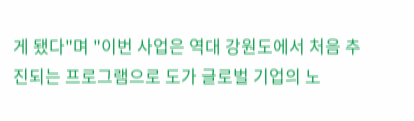게 됐다"며 "이번 사업은 역대 강원도에서 처음 추진되는 프로그램으로 도가 글로벌 기업의 노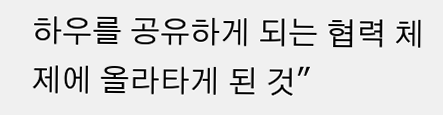하우를 공유하게 되는 협력 체제에 올라타게 된 것"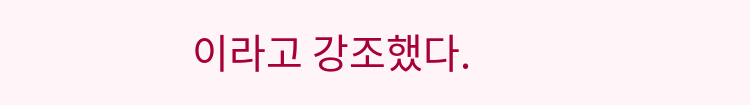이라고 강조했다.